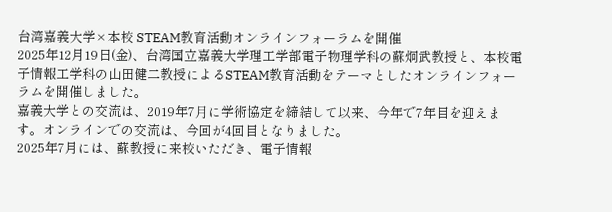台湾嘉義大学×本校 STEAM教育活動オンラインフォーラムを開催
2025年12月19日(金)、台湾国立嘉義大学理工学部電子物理学科の蘇炯武教授と、本校電子情報工学科の山田健二教授によるSTEAM教育活動をテーマとしたオンラインフォーラムを開催しました。
嘉義大学との交流は、2019年7⽉に学術協定を締結して以来、今年で7年目を迎えます。オンラインでの交流は、今回が4回目となりました。
2025年7月には、蘇教授に来校いただき、電子情報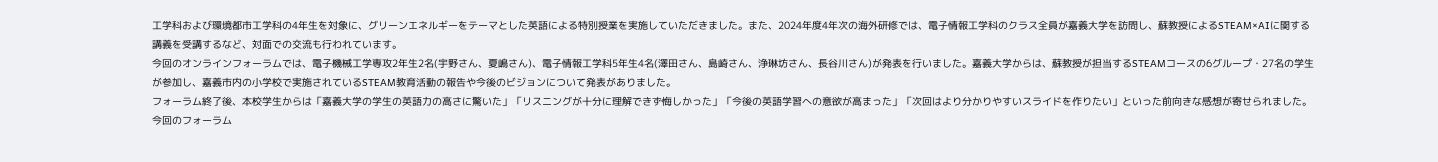工学科および環境都市工学科の4年生を対象に、グリーンエネルギーをテーマとした英語による特別授業を実施していただきました。また、2024年度4年次の海外研修では、電⼦情報⼯学科のクラス全員が嘉義⼤学を訪問し、蘇教授によるSTEAM×AIに関する講義を受講するなど、対面での交流も行われています。
今回のオンラインフォーラムでは、電子機械工学専攻2年生2名(宇野さん、夏嶋さん)、電子情報工学科5年生4名(澤田さん、島崎さん、浄琳坊さん、長谷川さん)が発表を行いました。嘉義大学からは、蘇教授が担当するSTEAMコースの6グループ・27名の学生が参加し、嘉義市内の小学校で実施されているSTEAM教育活動の報告や今後のビジョンについて発表がありました。
フォーラム終了後、本校学生からは「嘉義大学の学生の英語力の高さに驚いた」「リスニングが十分に理解できず悔しかった」「今後の英語学習への意欲が高まった」「次回はより分かりやすいスライドを作りたい」といった前向きな感想が寄せられました。
今回のフォーラム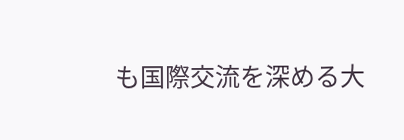も国際交流を深める大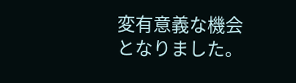変有意義な機会となりました。